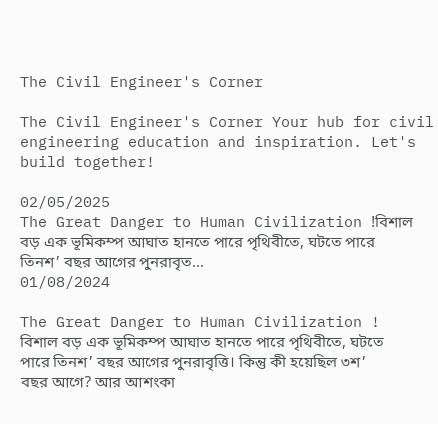The Civil Engineer's Corner

The Civil Engineer's Corner Your hub for civil engineering education and inspiration. Let's build together!

02/05/2025
The Great Danger to Human Civilization !বিশাল বড় এক ভূমিকম্প আঘাত হানতে পারে পৃথিবীতে, ঘটতে পারে তিনশ’ বছর আগের পুনরাবৃত...
01/08/2024

The Great Danger to Human Civilization !
বিশাল বড় এক ভূমিকম্প আঘাত হানতে পারে পৃথিবীতে, ঘটতে পারে তিনশ’ বছর আগের পুনরাবৃত্তি। কিন্তু কী হয়েছিল ৩শ’ বছর আগে? আর আশংকা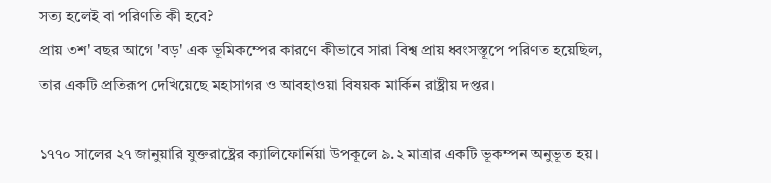সত্য হলেই বা পরিণতি কী হবে?
প্রায় ৩শ' বছর আগে 'বড়' এক ভূমিকম্পের কারণে কীভাবে সারা বিশ্ব প্রায় ধ্বংসস্তূপে পরিণত হয়েছিল, তার একটি প্রতিরূপ দেখিয়েছে মহাসাগর ও আবহাওয়া বিষয়ক মার্কিন রাষ্ট্রীয় দপ্তর।

১৭৭০ সালের ২৭ জানুয়ারি যুক্তরাষ্ট্রের ক্যালিফোর্নিয়া উপকূলে ৯.২ মাত্রার একটি ভূকম্পন অনুভূত হয়।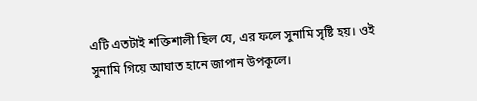এটি এতটাই শক্তিশালী ছিল যে, এর ফলে সুনামি সৃষ্টি হয়। ওই সুনামি গিয়ে আঘাত হানে জাপান উপকূলে।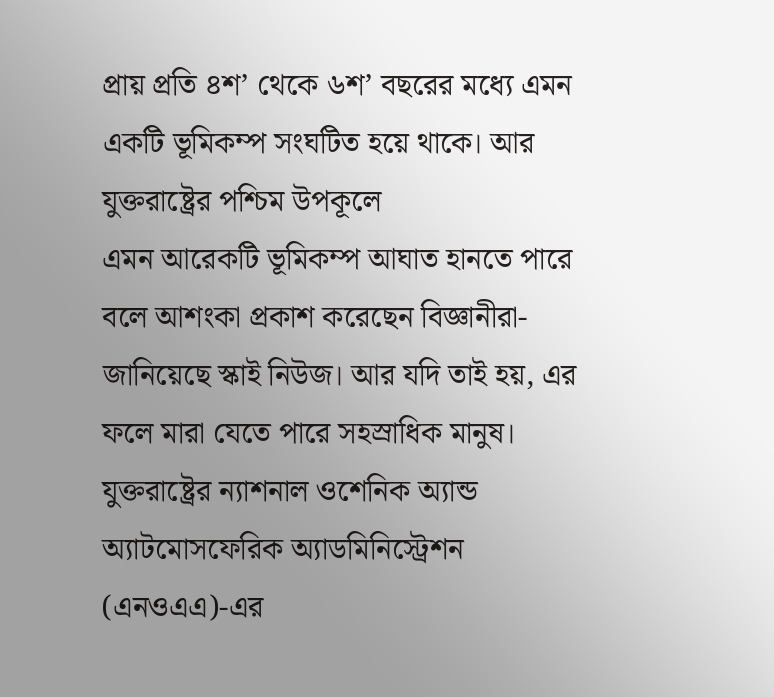প্রায় প্রতি ৪শ’ থেকে ৬শ’ বছরের মধ্যে এমন একটি ভূমিকম্প সংঘটিত হয়ে থাকে। আর যুক্তরাষ্ট্রের পশ্চিম উপকূলে
এমন আরেকটি ভূমিকম্প আঘাত হানতে পারে বলে আশংকা প্রকাশ করেছেন বিজ্ঞানীরা- জানিয়েছে স্কাই নিউজ। আর যদি তাই হয়, এর ফলে মারা যেতে পারে সহস্রাধিক মানুষ।
যুক্তরাষ্ট্রের ন্যাশনাল ওশেনিক অ্যান্ড অ্যাটমোসফেরিক অ্যাডমিনিস্ট্রেশন (এনওএএ)-এর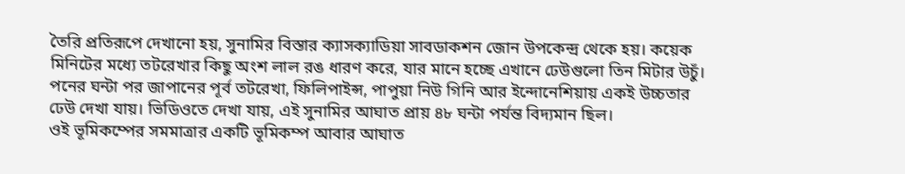তৈরি প্রতিরূপে দেখানো হয়, সুনামির বিস্তার ক্যাসক্যাডিয়া সাবডাকশন জোন উপকেন্দ্র থেকে হয়। কয়েক মিনিটের মধ্যে তটরেখার কিছু অংশ লাল রঙ ধারণ করে, যার মানে হচ্ছে এখানে ঢেউগুলো তিন মিটার উচুঁ।
পনের ঘন্টা পর জাপানের পূর্ব তটরেখা, ফিলিপাইন্স, পাপুয়া নিউ গিনি আর ইন্দোনেশিয়ায় একই উচ্চতার ঢেউ দেখা যায়। ভিডিওতে দেখা যায়, এই সুনামির আঘাত প্রায় ৪৮ ঘন্টা পর্যন্ত বিদ্যমান ছিল।
ওই ভূমিকম্পের সমমাত্রার একটি ভূমিকম্প আবার আঘাত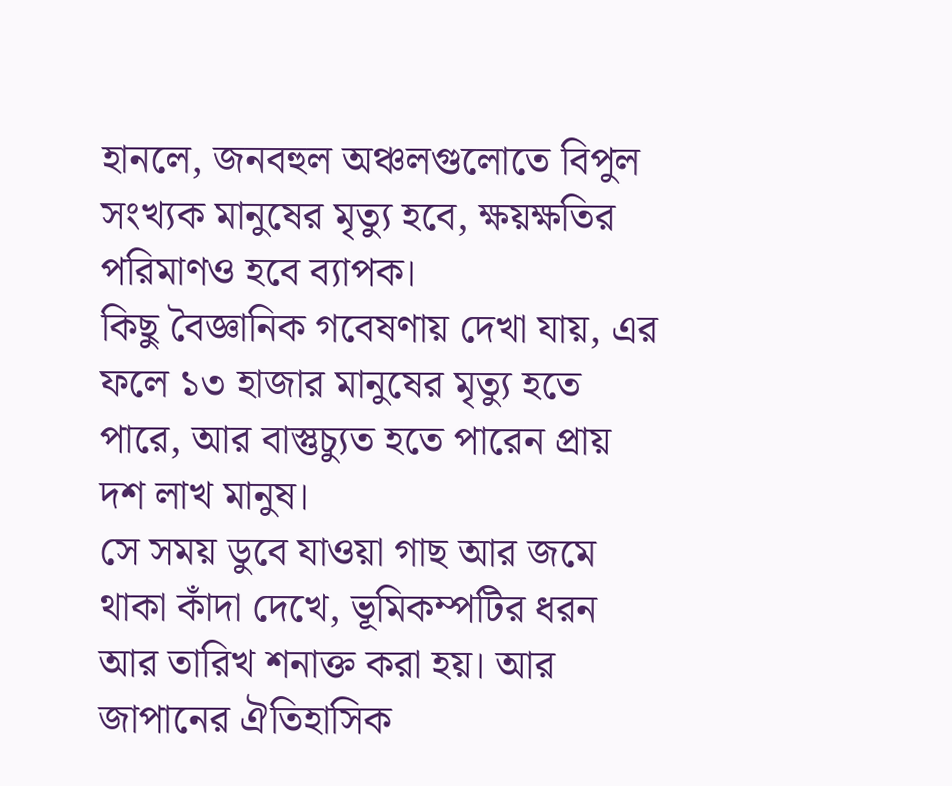হানলে, জনবহুল অঞ্চলগুলোতে বিপুল সংখ্যক মানুষের মৃত্যু হবে, ক্ষয়ক্ষতির পরিমাণও হবে ব্যাপক।
কিছু বৈজ্ঞানিক গবেষণায় দেখা যায়, এর ফলে ১৩ হাজার মানুষের মৃত্যু হতে পারে, আর বাস্তুচ্যুত হতে পারেন প্রায় দশ লাখ মানুষ।
সে সময় ডুবে যাওয়া গাছ আর জমে থাকা কাঁদা দেখে, ভূমিকম্পটির ধরন আর তারিখ শনাক্ত করা হয়। আর জাপানের ঐতিহাসিক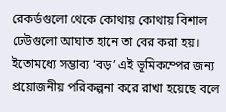রেকর্ডগুলো থেকে কোথায় কোথায় বিশাল ঢেউগুলো আঘাত হানে তা বের করা হয়।
ইতোমধ্যে সম্ভাব্য ‘বড়’ এই ভূমিকম্পের জন্য প্রয়োজনীয় পরিকল্পনা করে রাখা হয়েছে বলে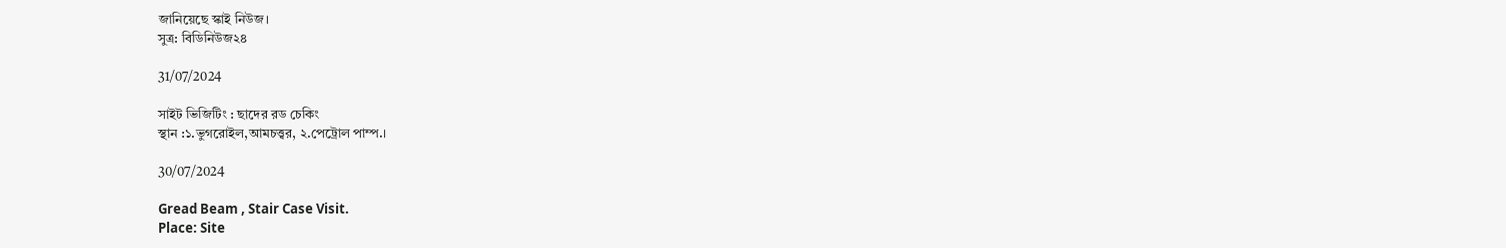জানিয়েছে স্কাই নিউজ।
সুত্র: বিডিনিউজ২৪

31/07/2024

সাইট ভিজিটিং : ছাদের রড চেকিং
স্থান :১.ভুগরোইল,আমচত্ত্বর, ২.পেট্রোল পাম্প.।

30/07/2024

Gread Beam , Stair Case Visit.
Place: Site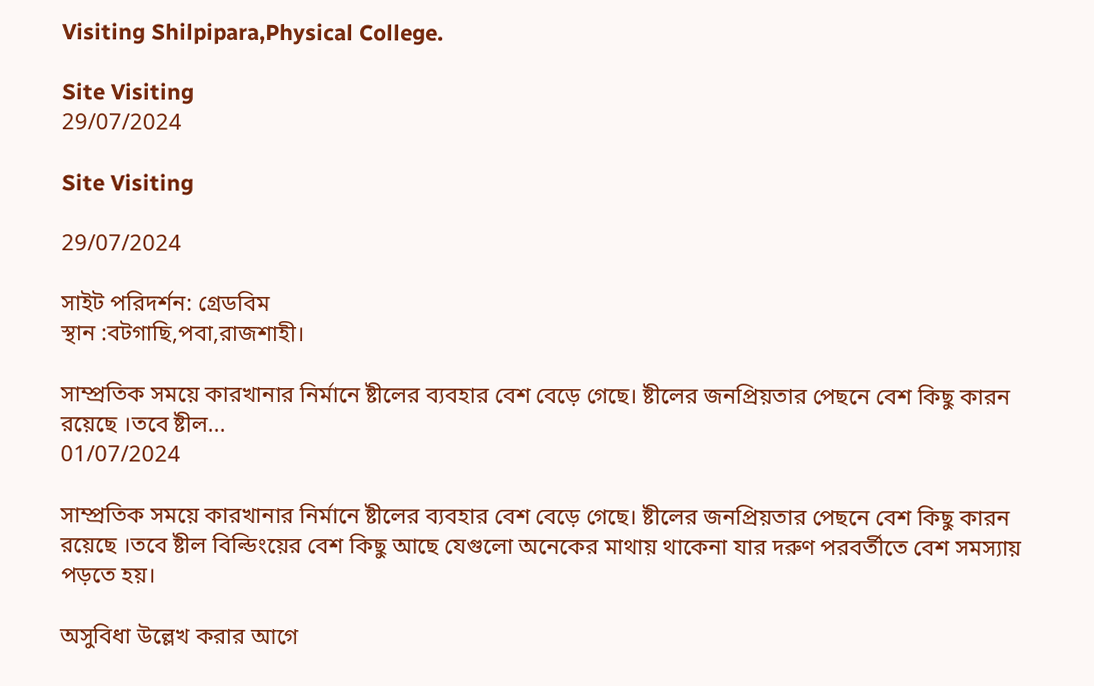Visiting Shilpipara,Physical College.

Site Visiting
29/07/2024

Site Visiting

29/07/2024

সাইট পরিদর্শন: গ্রেডবিম
স্থান :বটগাছি,পবা,রাজশাহী।

সাম্প্রতিক সময়ে কারখানার নির্মানে ষ্টীলের ব্যবহার বেশ বেড়ে গেছে। ষ্টীলের জনপ্রিয়তার পেছনে বেশ কিছু কারন রয়েছে ।তবে ষ্টীল...
01/07/2024

সাম্প্রতিক সময়ে কারখানার নির্মানে ষ্টীলের ব্যবহার বেশ বেড়ে গেছে। ষ্টীলের জনপ্রিয়তার পেছনে বেশ কিছু কারন রয়েছে ।তবে ষ্টীল বিল্ডিংয়ের বেশ কিছু আছে যেগুলো অনেকের মাথায় থাকেনা যার দরুণ পরবর্তীতে বেশ সমস্যায় পড়তে হয়।

অসুবিধা উল্লেখ করার আগে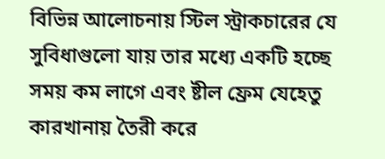বিভিন্ন আলোচনায় স্টিল স্ট্রাকচারের যে সুবিধাগুলো যায় তার মধ্যে একটি হচ্ছে সময় কম লাগে এবং ষ্টীল ফ্রেম যেহেতু কারখানায় তৈরী করে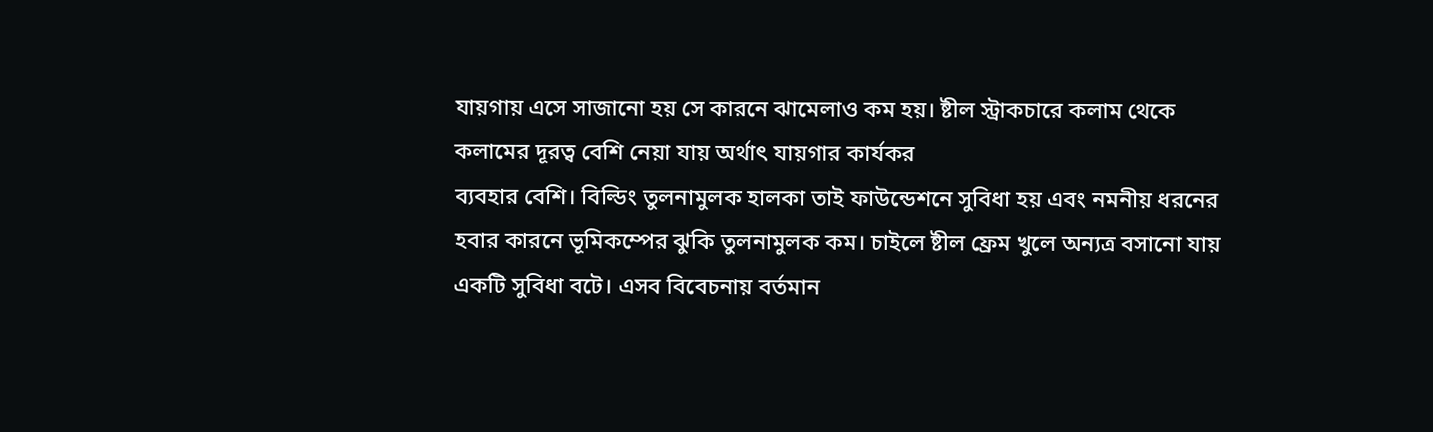যায়গায় এসে সাজানো হয় সে কারনে ঝামেলাও কম হয়। ষ্টীল স্ট্রাকচারে কলাম থেকে কলামের দূরত্ব বেশি নেয়া যায় অর্থাৎ যায়গার কার্যকর
ব্যবহার বেশি। বিল্ডিং তুলনামুলক হালকা তাই ফাউন্ডেশনে সুবিধা হয় এবং নমনীয় ধরনের হবার কারনে ভূমিকম্পের ঝুকি তুলনামুলক কম। চাইলে ষ্টীল ফ্রেম খুলে অন্যত্র বসানো যায় একটি সুবিধা বটে। এসব বিবেচনায় বর্তমান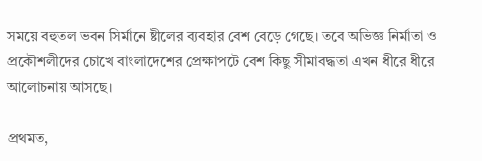সময়ে বহুতল ভবন সির্মানে ষ্টীলের ব্যবহার বেশ বেড়ে গেছে। তবে অভিজ্ঞ নির্মাতা ও প্রকৌশলীদের চোখে বাংলাদেশের প্রেক্ষাপটে বেশ কিছু সীমাবদ্ধতা এখন ধীরে ধীরে আলোচনায় আসছে।

প্রথমত,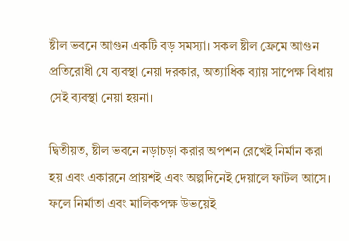ষ্টীল ভবনে আগুন একটি বড় সমস্যা। সকল ষ্টীল ফ্রেমে আগুন প্রতিরোধী যে ব্যবস্থা নেয়া দরকার, অত্যাধিক ব্যায় সাপেক্ষ বিধায় সেই ব্যবস্থা নেয়া হয়না।

দ্বিতীয়ত, ষ্টীল ভবনে নড়াচড়া করার অপশন রেখেই নির্মান করা হয় এবং একারনে প্রায়শই এবং অল্পদিনেই দেয়ালে ফাটল আসে। ফলে নির্মাতা এবং মালিকপক্ষ উভয়েই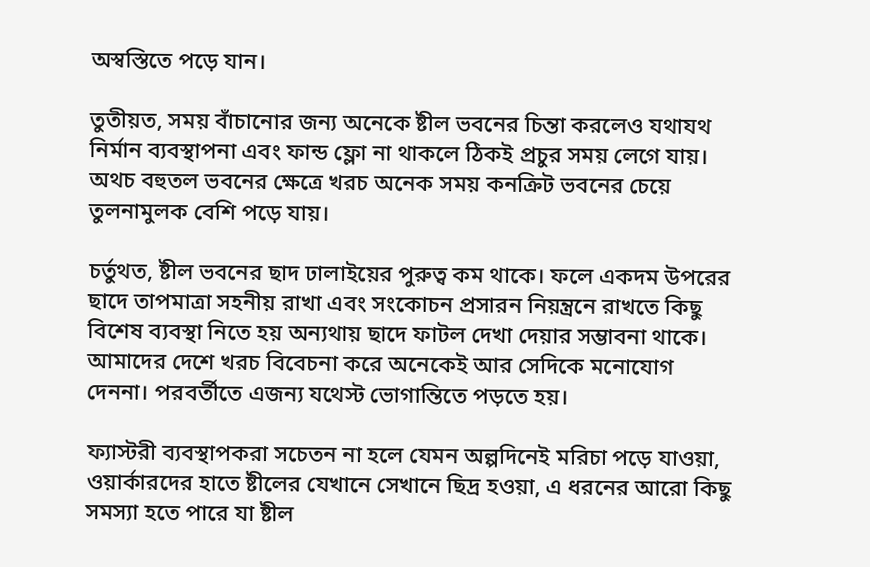অস্বস্তিতে পড়ে যান।

তুতীয়ত, সময় বাঁচানোর জন্য অনেকে ষ্টীল ভবনের চিন্তা করলেও যথাযথ নির্মান ব্যবস্থাপনা এবং ফান্ড ফ্লো না থাকলে ঠিকই প্রচুর সময় লেগে যায়। অথচ বহুতল ভবনের ক্ষেত্রে খরচ অনেক সময় কনক্রিট ভবনের চেয়ে তুলনামুলক বেশি পড়ে যায়।

চর্তুথত, ষ্টীল ভবনের ছাদ ঢালাইয়ের পুরুত্ব কম থাকে। ফলে একদম উপরের ছাদে তাপমাত্রা সহনীয় রাখা এবং সংকোচন প্রসারন নিয়ন্ত্রনে রাখতে কিছু বিশেষ ব্যবস্থা নিতে হয় অন্যথায় ছাদে ফাটল দেখা দেয়ার সম্ভাবনা থাকে। আমাদের দেশে খরচ বিবেচনা করে অনেকেই আর সেদিকে মনোযোগ দেননা। পরবর্তীতে এজন্য যথেস্ট ভোগান্তিতে পড়তে হয়।

ফ্যাস্টরী ব্যবস্থাপকরা সচেতন না হলে যেমন অল্পদিনেই মরিচা পড়ে যাওয়া, ওয়ার্কারদের হাতে ষ্টীলের যেখানে সেখানে ছিদ্র হওয়া, এ ধরনের আরো কিছু সমস্যা হতে পারে যা ষ্টীল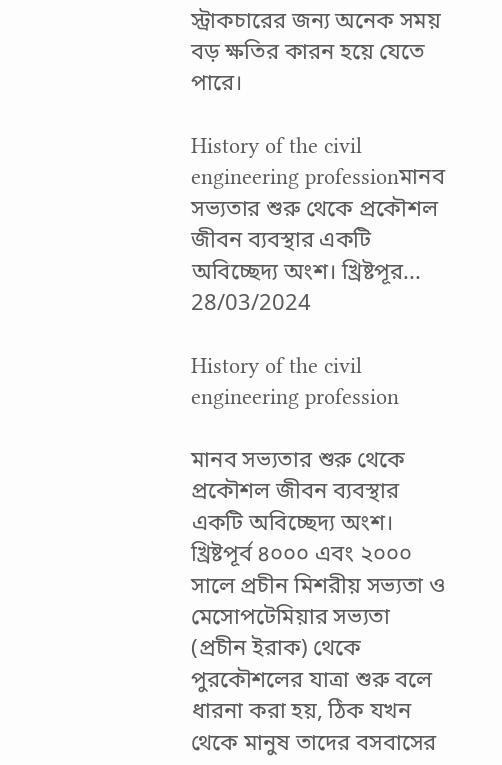স্ট্রাকচারের জন্য অনেক সময় বড় ক্ষতির কারন হয়ে যেতে পারে।

History of the civil engineering professionমানব সভ্যতার শুরু থেকে প্রকৌশল জীবন ব্যবস্থার একটি অবিচ্ছেদ্য অংশ। খ্রিষ্টপূর...
28/03/2024

History of the civil engineering profession

মানব সভ্যতার শুরু থেকে প্রকৌশল জীবন ব্যবস্থার একটি অবিচ্ছেদ্য অংশ। খ্রিষ্টপূর্ব ৪০০০ এবং ২০০০ সালে প্রচীন মিশরীয় সভ্যতা ও মেসোপটেমিয়ার সভ্যতা (প্রচীন ইরাক) থেকে পুরকৌশলের যাত্রা শুরু বলে ধারনা করা হয়, ঠিক যখন থেকে মানুষ তাদের বসবাসের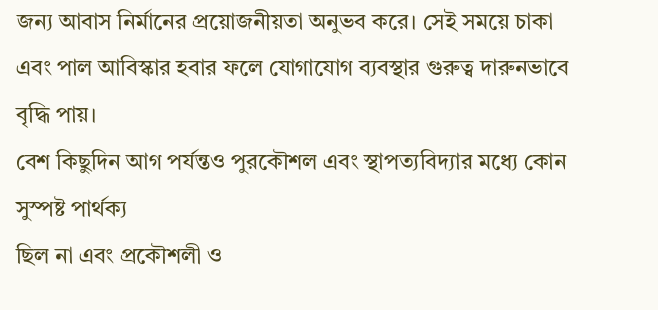জন্য আবাস নির্মানের প্রয়োজনীয়তা অনুভব করে। সেই সময়ে চাকা এবং পাল আবিস্কার হবার ফলে যোগাযোগ ব্যবস্থার গুরুত্ব দারুনভাবে বৃদ্ধি পায়।
বেশ কিছুদিন আগ পর্যন্তও পুরকৌশল এবং স্থাপত্যবিদ্যার মধ্যে কোন সুস্পষ্ট পার্থক্য
ছিল না এবং প্রকৌশলী ও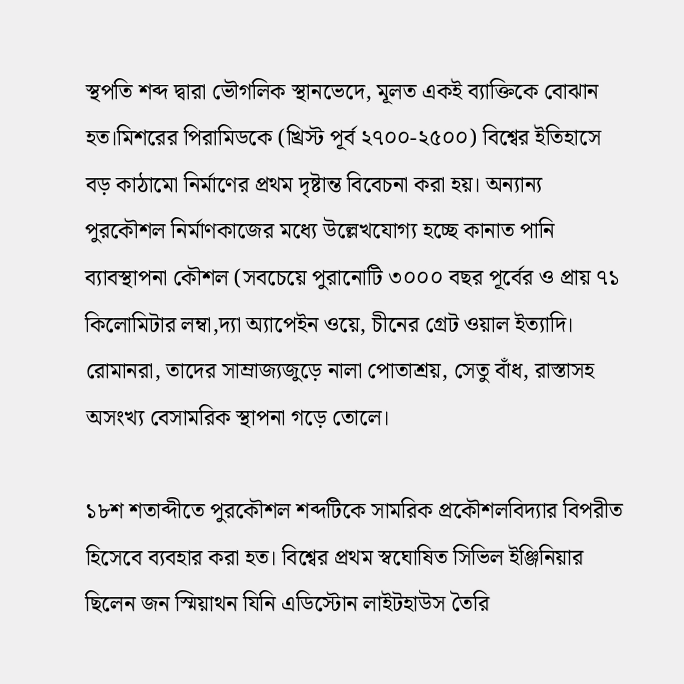স্থপতি শব্দ দ্বারা ভৌগলিক স্থানভেদে, মূলত একই ব্যাক্তিকে বোঝান হত।মিশরের পিরামিডকে (খ্রিস্ট পূর্ব ২৭০০-২৫০০) বিশ্বের ইতিহাসে বড় কাঠামো নির্মাণের প্রথম দৃষ্টান্ত বিবেচনা করা হয়। অন্যান্য পুরকৌশল নির্মাণকাজের মধ্যে উল্লেখযোগ্য হচ্ছে কানাত পানি ব্যাবস্থাপনা কৌশল (সবচেয়ে পুরানোটি ৩০০০ বছর পূর্বের ও প্রায় ৭১ কিলোমিটার লম্বা,দ্যা অ্যাপেইন ওয়ে, চীনের গ্রেট ওয়াল ইত্যাদি। রোমানরা, তাদের সাম্রাজ্যজুড়ে নালা পোতাশ্রয়, সেতু বাঁধ, রাস্তাসহ অসংখ্য বেসামরিক স্থাপনা গড়ে তোলে।

১৮শ শতাব্দীতে পুরকৌশল শব্দটিকে সামরিক প্রকৌশলবিদ্যার বিপরীত হিসেবে ব্যবহার করা হত। বিশ্বের প্রথম স্বঘোষিত সিভিল ইঞ্জিনিয়ার ছিলেন জন স্মিয়াথন যিনি এডিস্টোন লাইটহাউস তৈরি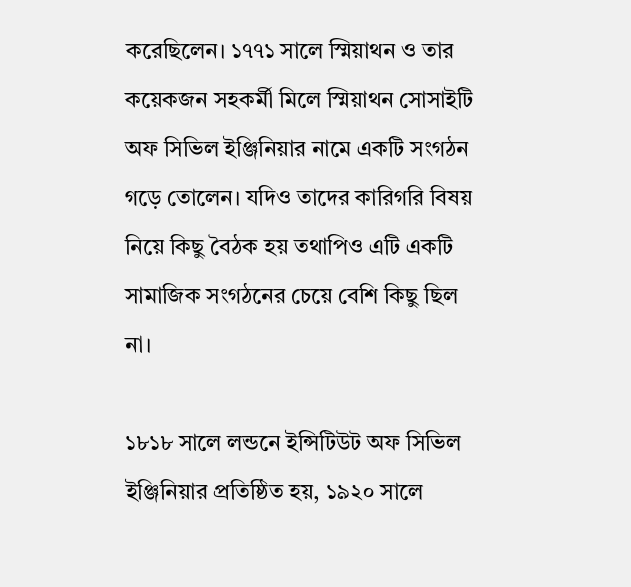করেছিলেন। ১৭৭১ সালে স্মিয়াথন ও তার কয়েকজন সহকর্মী মিলে স্মিয়াথন সোসাইটি অফ সিভিল ইঞ্জিনিয়ার নামে একটি সংগঠন গড়ে তোলেন। যদিও তাদের কারিগরি বিষয় নিয়ে কিছু বৈঠক হয় তথাপিও এটি একটি সামাজিক সংগঠনের চেয়ে বেশি কিছু ছিল না।

১৮১৮ সালে লন্ডনে ইন্সিটিউট অফ সিভিল ইঞ্জিনিয়ার প্রতিষ্ঠিত হয়, ১৯২০ সালে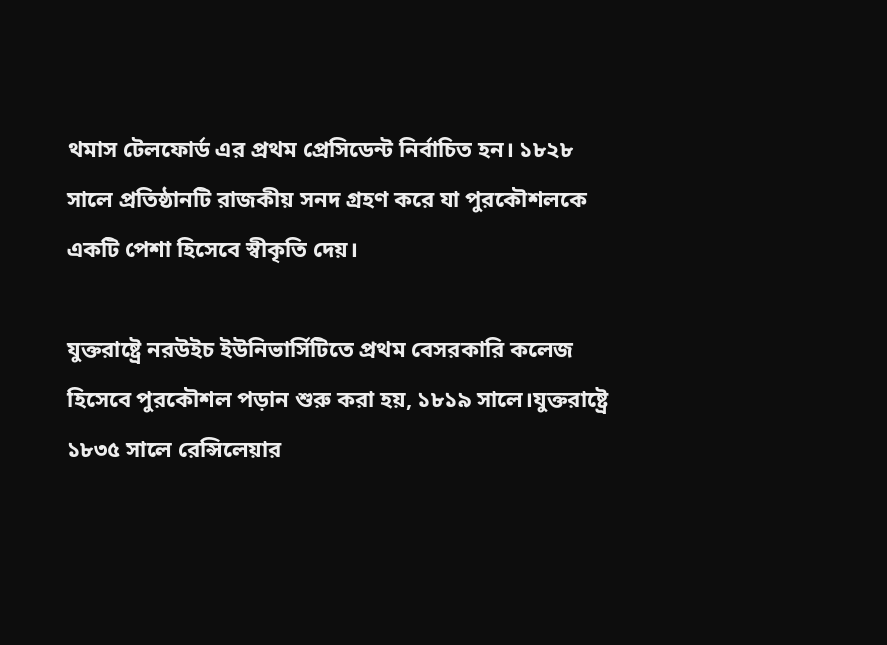থমাস টেলফোর্ড এর প্রথম প্রেসিডেন্ট নির্বাচিত হন। ১৮২৮ সালে প্রতিষ্ঠানটি রাজকীয় সনদ গ্রহণ করে যা পুরকৌশলকে একটি পেশা হিসেবে স্বীকৃতি দেয়।

যুক্তরাষ্ট্রে নরউইচ ইউনিভার্সিটিতে প্রথম বেসরকারি কলেজ হিসেবে পুরকৌশল পড়ান শুরু করা হয়, ১৮১৯ সালে।যুক্তরাষ্ট্রে ১৮৩৫ সালে রেন্সিলেয়ার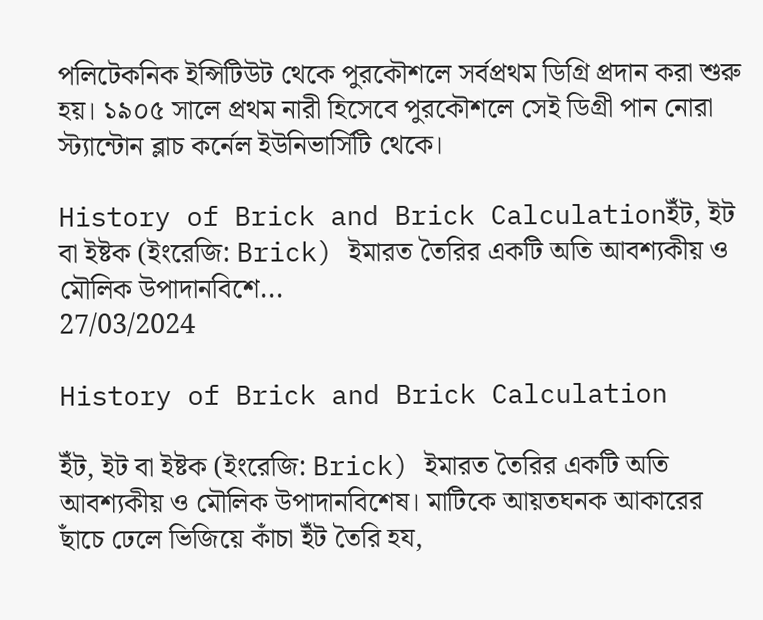পলিটেকনিক ইন্সিটিউট থেকে পুরকৌশলে সর্বপ্রথম ডিগ্রি প্রদান করা শুরু হয়। ১৯০৫ সালে প্রথম নারী হিসেবে পুরকৌশলে সেই ডিগ্রী পান নোরা স্ট্যান্টোন ব্লাচ কর্নেল ইউনিভার্সিটি থেকে।

History of Brick and Brick Calculationইঁট, ইট বা ইষ্টক (ইংরেজি: Brick) ইমারত তৈরির একটি অতি আবশ্যকীয় ও মৌলিক উপাদানবিশে...
27/03/2024

History of Brick and Brick Calculation

ইঁট, ইট বা ইষ্টক (ইংরেজি: Brick) ইমারত তৈরির একটি অতি আবশ্যকীয় ও মৌলিক উপাদানবিশেষ। মাটিকে আয়তঘনক আকারের ছাঁচে ঢেলে ভিজিয়ে কাঁচা ইঁট তৈরি হয,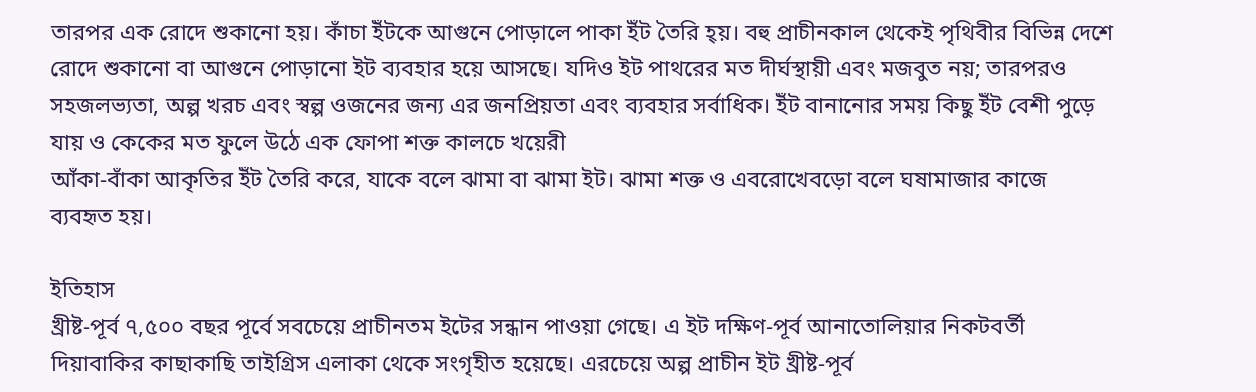তারপর এক রোদে শুকানো হয়। কাঁচা ইঁটকে আগুনে পোড়ালে পাকা ইঁট তৈরি হ্য়। বহু প্রাচীনকাল থেকেই পৃথিবীর বিভিন্ন দেশে রোদে শুকানো বা আগুনে পোড়ানো ইট ব্যবহার হয়ে আসছে। যদিও ইট পাথরের মত দীর্ঘস্থায়ী এবং মজবুত নয়; তারপরও সহজলভ্যতা, অল্প খরচ এবং স্বল্প ওজনের জন্য এর জনপ্রিয়তা এবং ব্যবহার সর্বাধিক। ইঁট বানানোর সময় কিছু ইঁট বেশী পুড়ে যায় ও কেকের মত ফুলে উঠে এক ফোপা শক্ত কালচে খয়েরী
আঁকা-বাঁকা আকৃতির ইঁট তৈরি করে, যাকে বলে ঝামা বা ঝামা ইট। ঝামা শক্ত ও এবরোখেবড়ো বলে ঘষামাজার কাজে ব্যবহৃত হয়।

ইতিহাস
খ্রীষ্ট-পূর্ব ৭,৫০০ বছর পূর্বে সবচেয়ে প্রাচীনতম ইটের সন্ধান পাওয়া গেছে। এ ইট দক্ষিণ-পূর্ব আনাতোলিয়ার নিকটবর্তী দিয়াবাকির কাছাকাছি তাইগ্রিস এলাকা থেকে সংগৃহীত হয়েছে। এরচেয়ে অল্প প্রাচীন ইট খ্রীষ্ট-পূর্ব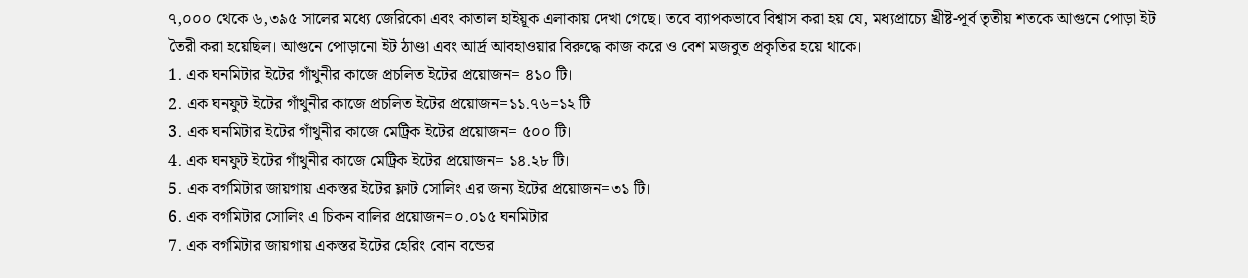৭,০০০ থেকে ৬,৩৯৫ সালের মধ্যে জেরিকো এবং কাতাল হাইয়ূক এলাকায় দেখা গেছে। তবে ব্যাপকভাবে বিশ্বাস করা হয় যে, মধ্যপ্রাচ্যে খ্রীষ্ট-পূর্ব তৃতীয় শতকে আগুনে পোড়া ইট তৈরী করা হয়েছিল। আগুনে পোড়ানো ইট ঠাণ্ডা এবং আর্দ্র আবহাওয়ার বিরুদ্ধে কাজ করে ও বেশ মজবুত প্রকৃতির হয়ে থাকে।
1. এক ঘনমিটার ইটের গাঁথুনীর কাজে প্রচলিত ইটের প্রয়োজন= ৪১০ টি।
2. এক ঘনফুট ইটের গাঁথুনীর কাজে প্রচলিত ইটের প্রয়োজন=১১.৭৬=১২ টি
3. এক ঘনমিটার ইটের গাঁথুনীর কাজে মেট্রিক ইটের প্রয়োজন= ৫০০ টি।
4. এক ঘনফুট ইটের গাঁথুনীর কাজে মেট্রিক ইটের প্রয়োজন= ১৪.২৮ টি।
5. এক বর্গমিটার জায়গায় একস্তর ইটের ফ্লাট সোলিং এর জন্য ইটের প্রয়োজন=৩১ টি।
6. এক বর্গমিটার সোলিং এ চিকন বালির প্রয়োজন=০.০১৫ ঘনমিটার
7. এক বর্গমিটার জায়গায় একস্তর ইটের হেরিং বোন বন্ডের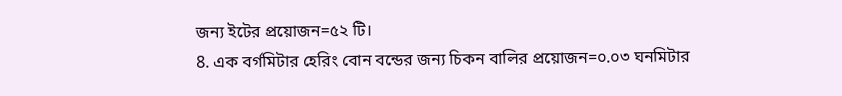জন্য ইটের প্রয়োজন=৫২ টি।
8. এক বর্গমিটার হেরিং বোন বন্ডের জন্য চিকন বালির প্রয়োজন=০.০৩ ঘনমিটার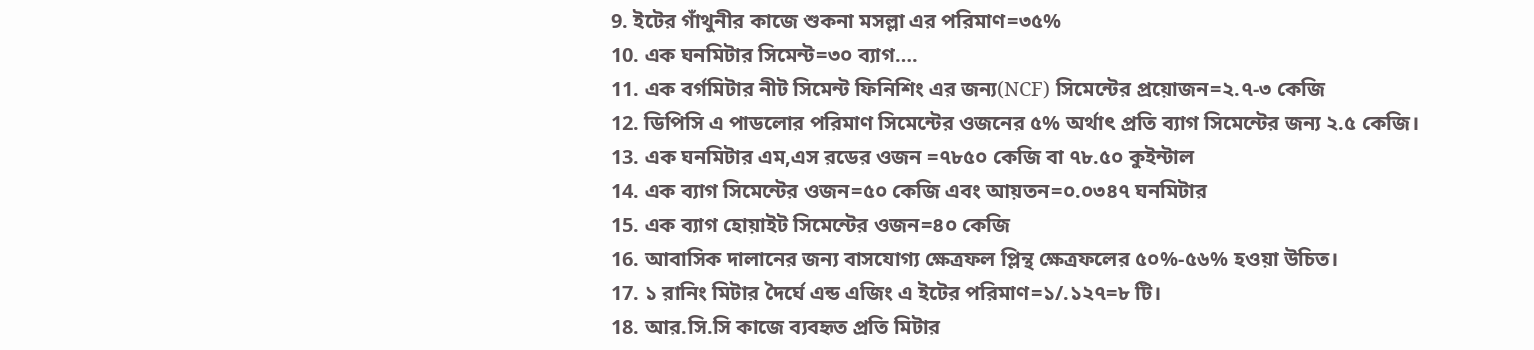9. ইটের গাঁথুনীর কাজে শুকনা মসল্লা এর পরিমাণ=৩৫%
10. এক ঘনমিটার সিমেন্ট=৩০ ব্যাগ….
11. এক বর্গমিটার নীট সিমেন্ট ফিনিশিং এর জন্য(NCF) সিমেন্টের প্রয়োজন=২.৭-৩ কেজি
12. ডিপিসি এ পাডলোর পরিমাণ সিমেন্টের ওজনের ৫% অর্থাৎ প্রতি ব্যাগ সিমেন্টের জন্য ২.৫ কেজি।
13. এক ঘনমিটার এম,এস রডের ওজন =৭৮৫০ কেজি বা ৭৮.৫০ কুইন্টাল
14. এক ব্যাগ সিমেন্টের ওজন=৫০ কেজি এবং আয়তন=০.০৩৪৭ ঘনমিটার
15. এক ব্যাগ হোয়াইট সিমেন্টের ওজন=৪০ কেজি
16. আবাসিক দালানের জন্য বাসযোগ্য ক্ষেত্রফল প্লিন্থ ক্ষেত্রফলের ৫০%-৫৬% হওয়া উচিত।
17. ১ রানিং মিটার দৈর্ঘে এন্ড এজিং এ ইটের পরিমাণ=১/.১২৭=৮ টি।
18. আর.সি.সি কাজে ব্যবহৃত প্রতি মিটার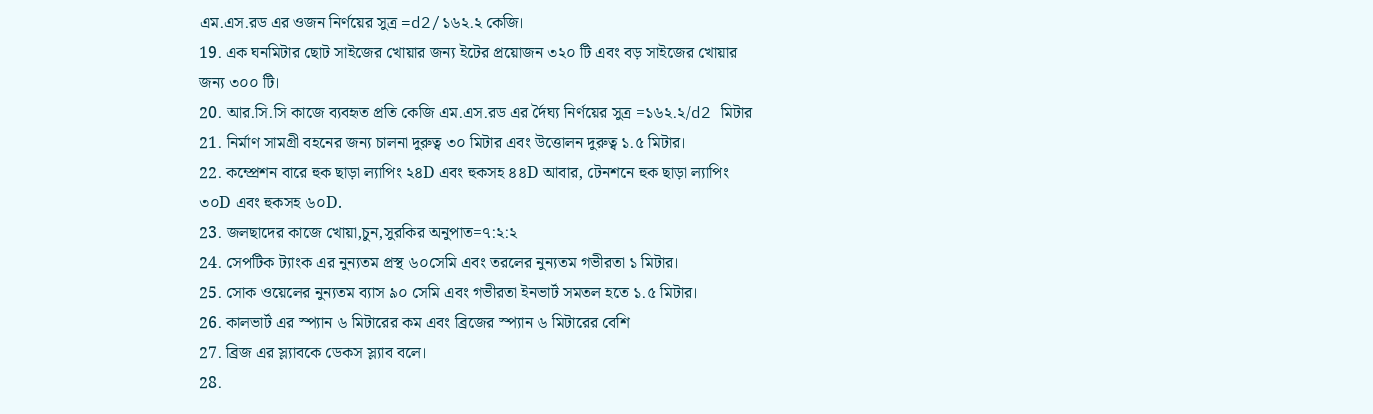এম.এস.রড এর ওজন নির্ণয়ের সুত্র =d2/১৬২.২ কেজি।
19. এক ঘনমিটার ছোট সাইজের খোয়ার জন্য ইটের প্রয়োজন ৩২০ টি এবং বড় সাইজের খোয়ার জন্য ৩০০ টি।
20. আর.সি.সি কাজে ব্যবহৃত প্রতি কেজি এম.এস.রড এর র্দৈঘ্য নির্ণয়ের সুত্র =১৬২.২/d2 মিটার
21. নির্মাণ সামগ্রী বহনের জন্য চালনা দুরুত্ব ৩০ মিটার এবং উত্তোলন দুরুত্ব ১.৫ মিটার।
22. কম্প্রেশন বারে হুক ছাড়া ল্যাপিং ২৪D এবং হুকসহ ৪৪D আবার, টেনশনে হুক ছাড়া ল্যাপিং ৩০D এবং হুকসহ ৬০D.
23. জলছাদের কাজে খোয়া,চুন,সুরকির অনুপাত=৭:২:২
24. সেপটিক ট্যাংক এর নুন্যতম প্রস্থ ৬০সেমি এবং তরলের নুন্যতম গভীরতা ১ মিটার।
25. সোক ওয়েলের নুন্যতম ব্যাস ৯০ সেমি এবং গভীরতা ইনভার্ট সমতল হতে ১.৫ মিটার।
26. কালভার্ট এর স্প্যান ৬ মিটারের কম এবং ব্রিজের স্প্যান ৬ মিটারের বেশি
27. ব্রিজ এর স্ল্যাবকে ডেকস স্ল্যাব বলে।
28.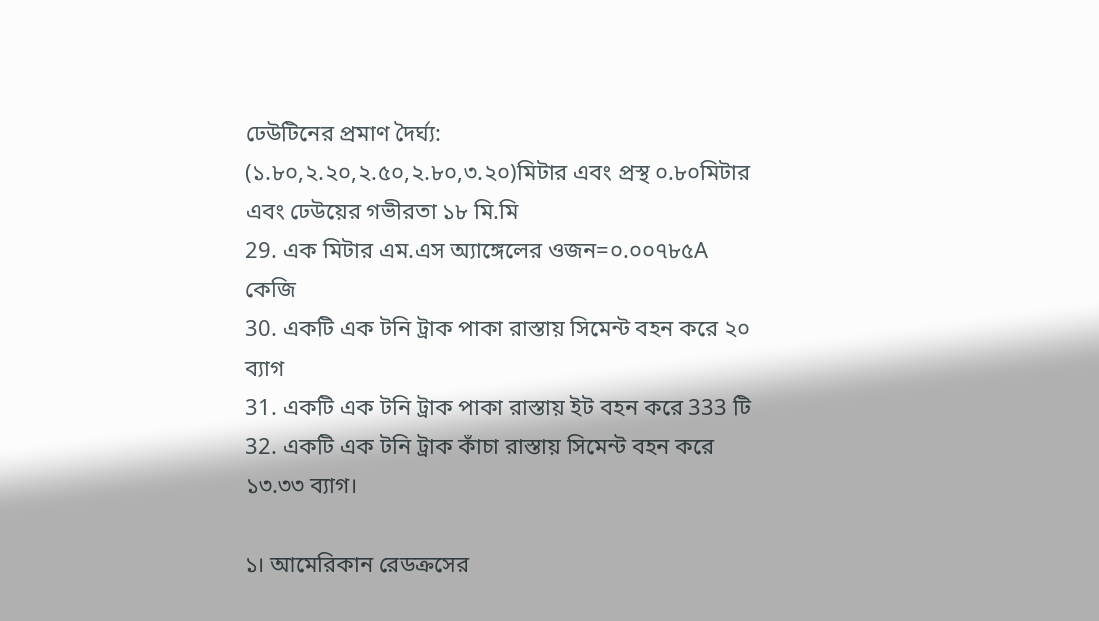ঢেউটিনের প্রমাণ দৈর্ঘ্য: (১.৮০,২.২০,২.৫০,২.৮০,৩.২০)মিটার এবং প্রস্থ ০.৮০মিটার এবং ঢেউয়ের গভীরতা ১৮ মি.মি
29. এক মিটার এম.এস অ্যাঙ্গেলের ওজন=০.০০৭৮৫A কেজি
30. একটি এক টনি ট্রাক পাকা রাস্তায় সিমেন্ট বহন করে ২০ ব্যাগ
31. একটি এক টনি ট্রাক পাকা রাস্তায় ইট বহন করে 333 টি
32. একটি এক টনি ট্রাক কাঁচা রাস্তায় সিমেন্ট বহন করে ১৩.৩৩ ব্যাগ।

১। আমেরিকান রেডক্রসের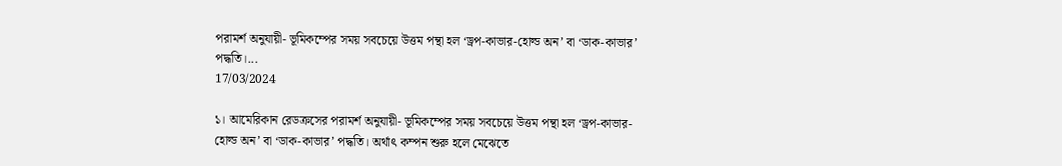পরামর্শ অনুযায়ী- ভূমিকম্পের সময় সবচেয়ে উত্তম পন্থা হল ‘ড্রপ-কাভার-হোল্ড অন’ বা ‘ডাক-কাভার’ পদ্ধতি।...
17/03/2024

১। আমেরিকান রেডক্রসের পরামর্শ অনুযায়ী- ভূমিকম্পের সময় সবচেয়ে উত্তম পন্থা হল ‘ড্রপ-কাভার-হোল্ড অন’ বা ‘ডাক-কাভার’ পদ্ধতি। অর্থাৎ কম্পন শুরু হলে মেঝেতে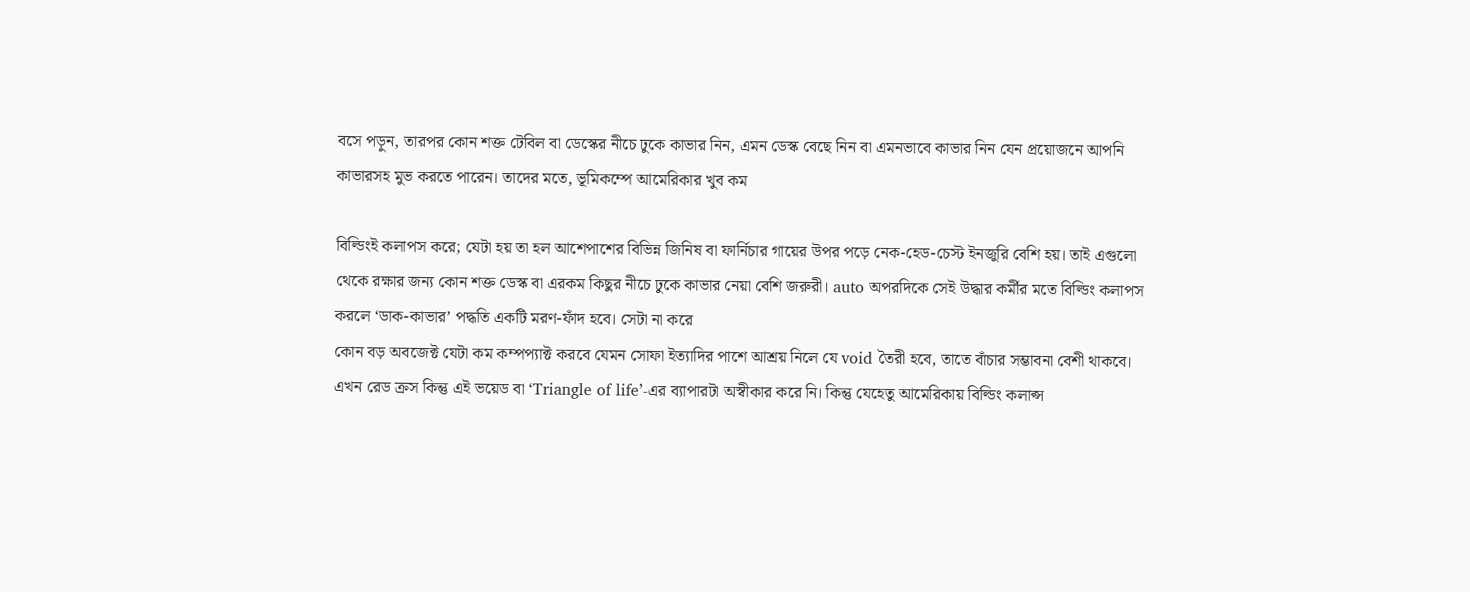বসে পড়ুন, তারপর কোন শক্ত টেবিল বা ডেস্কের নীচে ঢুকে কাভার নিন, এমন ডেস্ক বেছে নিন বা এমনভাবে কাভার নিন যেন প্রয়োজনে আপনি কাভারসহ মুভ করতে পারেন। তাদের মতে, ভূমিকম্পে আমেরিকার খুব কম

বিল্ডিংই কলাপস করে; যেটা হয় তা হল আশেপাশের বিভিন্ন জিনিষ বা ফার্নিচার গায়ের উপর পড়ে নেক-হেড-চেস্ট ইনজুরি বেশি হয়। তাই এগুলো থেকে রক্ষার জন্য কোন শক্ত ডেস্ক বা এরকম কিছুর নীচে ঢুকে কাভার নেয়া বেশি জরুরী। auto অপরদিকে সেই উদ্ধার কর্মীর মতে বিল্ডিং কলাপস করলে ‘ডাক-কাভার’ পদ্ধতি একটি মরণ-ফাঁদ হবে। সেটা না করে
কোন বড় অবজেক্ট যেটা কম কম্পপ্যাক্ট করবে যেমন সোফা ইত্যাদির পাশে আশ্রয় নিলে যে void তৈরী হবে, তাতে বাঁচার সম্ভাবনা বেশী থাকবে। এখন রেড ক্রস কিন্তু এই ভয়েড বা ‘Triangle of life’-এর ব্যাপারটা অস্বীকার করে নি। কিন্তু যেহেতু আমেরিকায় বিল্ডিং কলাপ্স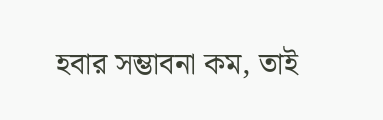হবার সম্ভাবনা কম, তাই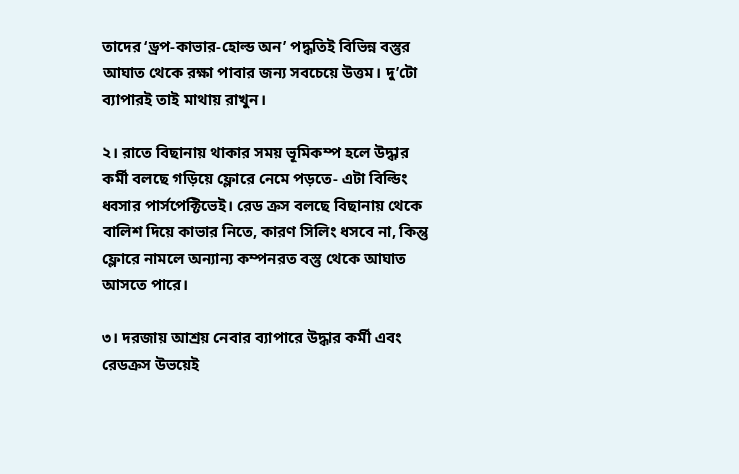তাদের ‘ড্রপ-কাভার-হোল্ড অন’ পদ্ধতিই বিভিন্ন বস্তুর আঘাত থেকে রক্ষা পাবার জন্য সবচেয়ে উত্তম। দু’টো ব্যাপারই তাই মাথায় রাখুন।

২। রাতে বিছানায় থাকার সময় ভূমিকম্প হলে উদ্ধার কর্মী বলছে গড়িয়ে ফ্লোরে নেমে পড়তে- এটা বিল্ডিং ধ্বসার পার্সপেক্টিভেই। রেড ক্রস বলছে বিছানায় থেকে বালিশ দিয়ে কাভার নিতে, কারণ সিলিং ধসবে না, কিন্তু ফ্লোরে নামলে অন্যান্য কম্পনরত বস্তু থেকে আঘাত আসতে পারে।

৩। দরজায় আশ্রয় নেবার ব্যাপারে উদ্ধার কর্মী এবং রেডক্রস উভয়েই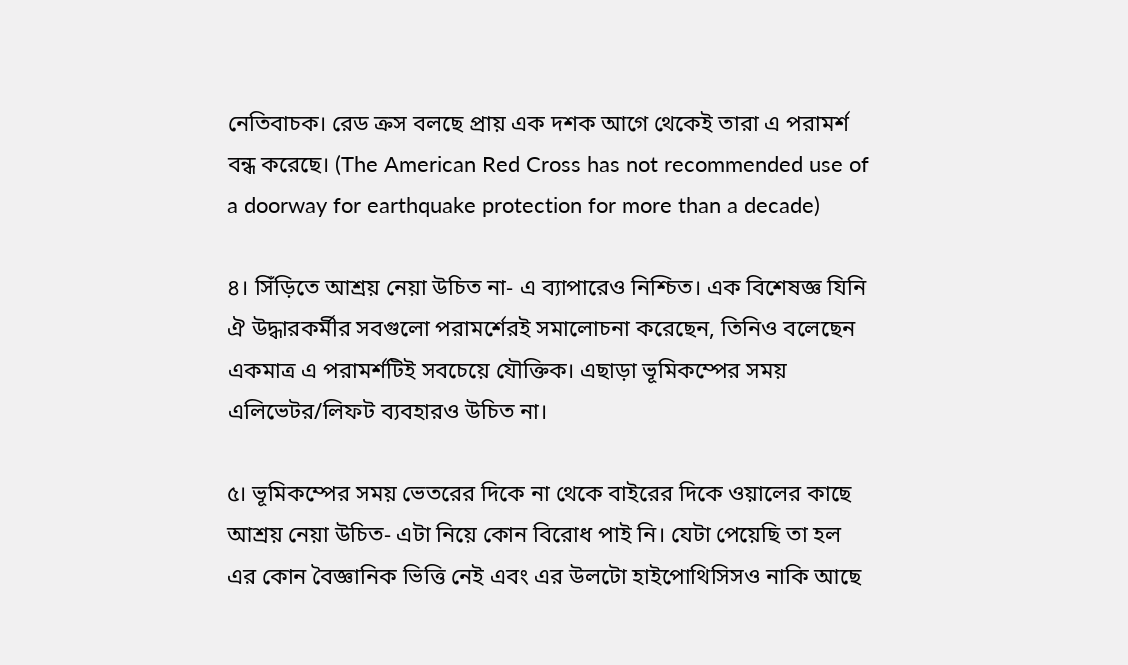নেতিবাচক। রেড ক্রস বলছে প্রায় এক দশক আগে থেকেই তারা এ পরামর্শ বন্ধ করেছে। (The American Red Cross has not recommended use of a doorway for earthquake protection for more than a decade)

৪। সিঁড়িতে আশ্রয় নেয়া উচিত না- এ ব্যাপারেও নিশ্চিত। এক বিশেষজ্ঞ যিনি ঐ উদ্ধারকর্মীর সবগুলো পরামর্শেরই সমালোচনা করেছেন, তিনিও বলেছেন একমাত্র এ পরামর্শটিই সবচেয়ে যৌক্তিক। এছাড়া ভূমিকম্পের সময় এলিভেটর/লিফট ব্যবহারও উচিত না।

৫। ভূমিকম্পের সময় ভেতরের দিকে না থেকে বাইরের দিকে ওয়ালের কাছে আশ্রয় নেয়া উচিত- এটা নিয়ে কোন বিরোধ পাই নি। যেটা পেয়েছি তা হল এর কোন বৈজ্ঞানিক ভিত্তি নেই এবং এর উলটো হাইপোথিসিসও নাকি আছে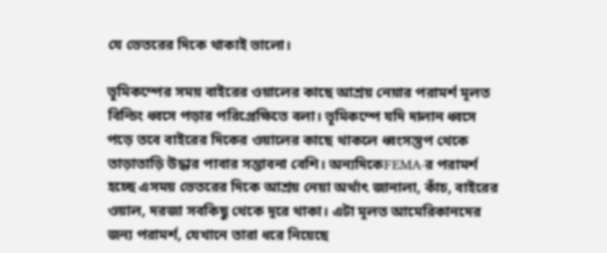যে ভেতরের দিকে থাকাই ভালো।

ভূমিকম্পের সময় বাইরের ওয়ালের কাছে আশ্রয় নেয়ার পরামর্শ মূলত বিল্ডিং ধ্বসে পড়ার পরিপ্রেক্ষিতে বলা। ভূমিকম্পে যদি দালান ধ্বসে পড়ে তবে বাইরের দিকের ওয়ালের কাছে থাকলে ধ্বংসস্তুপ থেকে তাড়াতাড়ি উদ্ধার পাবার সম্ভাবনা বেশি। অন্যদিকেFEMA-র পরামর্শ হচ্ছে এসময় ভেতরের দিকে আশ্রয় নেয়া অর্থাৎ জানালা, কাঁচ, বাইরের ওয়াল, দরজা সবকিছু থেকে দূরে থাকা। এটা মূলত আমেরিকানদের জন্য পরামর্শ, যেখানে তারা ধরে নিয়েছে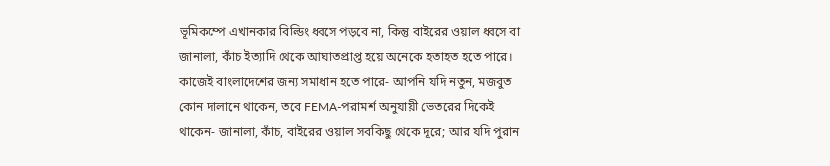ভূমিকম্পে এখানকার বিল্ডিং ধ্বসে পড়বে না, কিন্তু বাইরের ওয়াল ধ্বসে বা জানালা, কাঁচ ইত্যাদি থেকে আঘাতপ্রাপ্ত হয়ে অনেকে হতাহত হতে পারে। কাজেই বাংলাদেশের জন্য সমাধান হতে পারে- আপনি যদি নতুন, মজবুত কোন দালানে থাকেন, তবে FEMA-পরামর্শ অনুযায়ী ভেতরের দিকেই থাকেন- জানালা, কাঁচ, বাইরের ওয়াল সবকিছু থেকে দূরে; আর যদি পুরান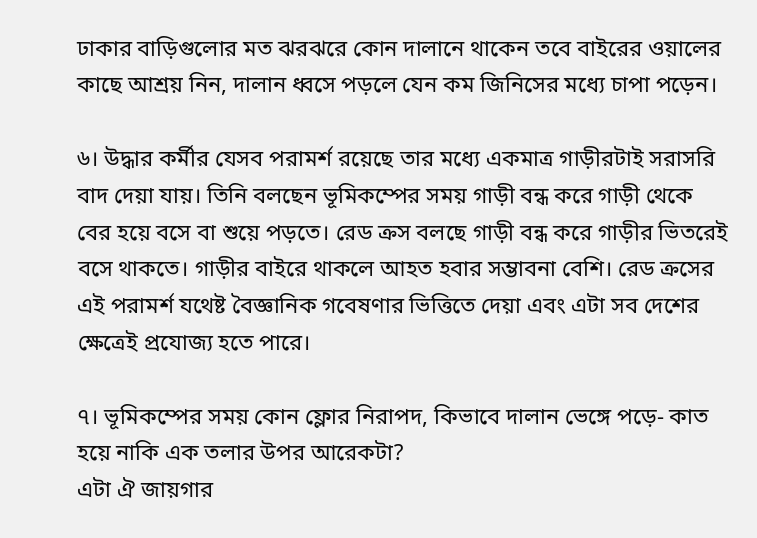ঢাকার বাড়িগুলোর মত ঝরঝরে কোন দালানে থাকেন তবে বাইরের ওয়ালের কাছে আশ্রয় নিন, দালান ধ্বসে পড়লে যেন কম জিনিসের মধ্যে চাপা পড়েন।

৬। উদ্ধার কর্মীর যেসব পরামর্শ রয়েছে তার মধ্যে একমাত্র গাড়ীরটাই সরাসরি বাদ দেয়া যায়। তিনি বলছেন ভূমিকম্পের সময় গাড়ী বন্ধ করে গাড়ী থেকে বের হয়ে বসে বা শুয়ে পড়তে। রেড ক্রস বলছে গাড়ী বন্ধ করে গাড়ীর ভিতরেই বসে থাকতে। গাড়ীর বাইরে থাকলে আহত হবার সম্ভাবনা বেশি। রেড ক্রসের এই পরামর্শ যথেষ্ট বৈজ্ঞানিক গবেষণার ভিত্তিতে দেয়া এবং এটা সব দেশের ক্ষেত্রেই প্রযোজ্য হতে পারে।

৭। ভূমিকম্পের সময় কোন ফ্লোর নিরাপদ, কিভাবে দালান ভেঙ্গে পড়ে- কাত হয়ে নাকি এক তলার উপর আরেকটা?
এটা ঐ জায়গার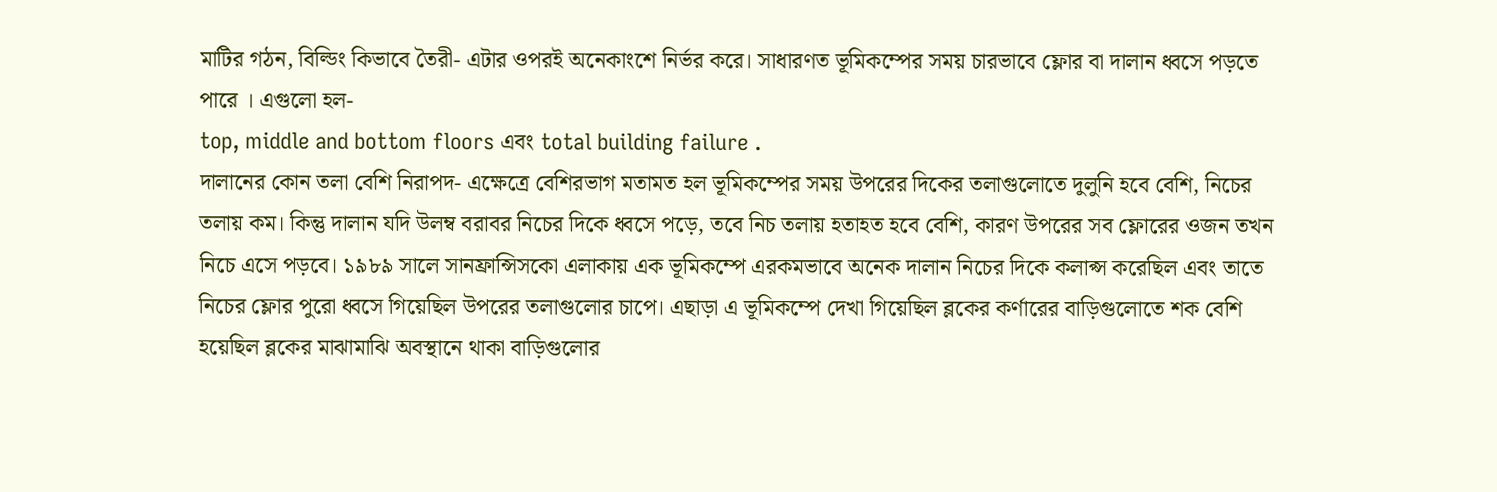মাটির গঠন, বিল্ডিং কিভাবে তৈরী- এটার ওপরই অনেকাংশে নির্ভর করে। সাধারণত ভূমিকম্পের সময় চারভাবে ফ্লোর বা দালান ধ্বসে পড়তে পারে । এগুলো হল-
top, middle and bottom floors এবং total building failure .
দালানের কোন তলা বেশি নিরাপদ- এক্ষেত্রে বেশিরভাগ মতামত হল ভূমিকম্পের সময় উপরের দিকের তলাগুলোতে দুলুনি হবে বেশি, নিচের তলায় কম। কিন্তু দালান যদি উলম্ব বরাবর নিচের দিকে ধ্বসে পড়ে, তবে নিচ তলায় হতাহত হবে বেশি, কারণ উপরের সব ফ্লোরের ওজন তখন নিচে এসে পড়বে। ১৯৮৯ সালে সানফ্রান্সিসকো এলাকায় এক ভূমিকম্পে এরকমভাবে অনেক দালান নিচের দিকে কলাপ্স করেছিল এবং তাতে নিচের ফ্লোর পুরো ধ্বসে গিয়েছিল উপরের তলাগুলোর চাপে। এছাড়া এ ভূমিকম্পে দেখা গিয়েছিল ব্লকের কর্ণারের বাড়িগুলোতে শক বেশি হয়েছিল ব্লকের মাঝামাঝি অবস্থানে থাকা বাড়িগুলোর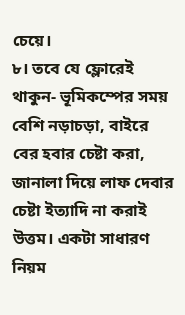চেয়ে।
৮। তবে যে ফ্লোরেই থাকুন- ভূমিকম্পের সময় বেশি নড়াচড়া, বাইরে বের হবার চেষ্টা করা, জানালা দিয়ে লাফ দেবার চেষ্টা ইত্যাদি না করাই উত্তম। একটা সাধারণ নিয়ম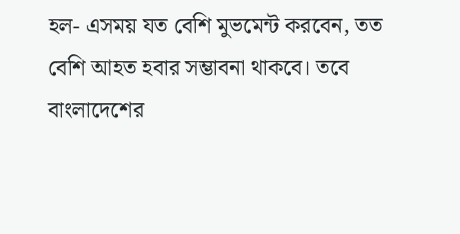হল- এসময় যত বেশি মুভমেন্ট করবেন, তত বেশি আহত হবার সম্ভাবনা থাকবে। তবে বাংলাদেশের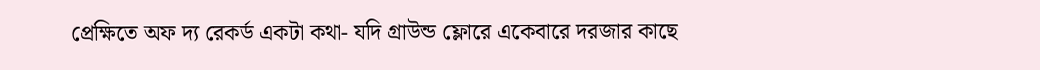প্রেক্ষিতে অফ দ্য রেকর্ড একটা কথা- যদি গ্রাউন্ড ফ্লোরে একেবারে দরজার কাছে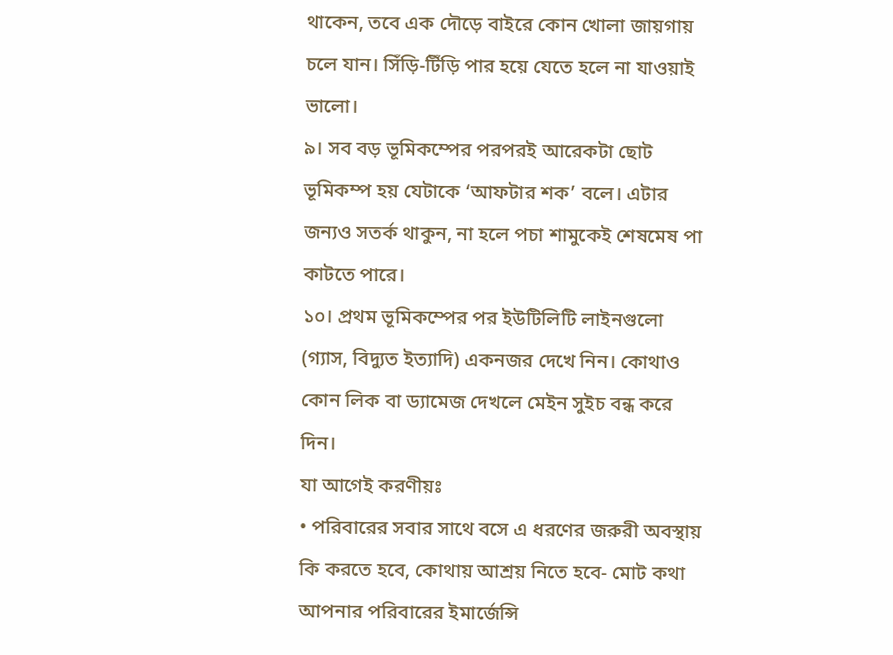থাকেন, তবে এক দৌড়ে বাইরে কোন খোলা জায়গায় চলে যান। সিঁড়ি-টিঁড়ি পার হয়ে যেতে হলে না যাওয়াই ভালো।
৯। সব বড় ভূমিকম্পের পরপরই আরেকটা ছোট ভূমিকম্প হয় যেটাকে ‘আফটার শক’ বলে। এটার জন্যও সতর্ক থাকুন, না হলে পচা শামুকেই শেষমেষ পা কাটতে পারে।
১০। প্রথম ভূমিকম্পের পর ইউটিলিটি লাইনগুলো (গ্যাস, বিদ্যুত ইত্যাদি) একনজর দেখে নিন। কোথাও কোন লিক বা ড্যামেজ দেখলে মেইন সুইচ বন্ধ করে দিন।
যা আগেই করণীয়ঃ
• পরিবারের সবার সাথে বসে এ ধরণের জরুরী অবস্থায় কি করতে হবে, কোথায় আশ্রয় নিতে হবে- মোট কথা আপনার পরিবারের ইমার্জেন্সি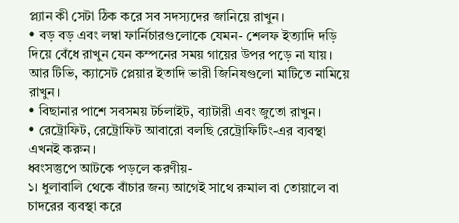প্ল্যান কী সেটা ঠিক করে সব সদস্যদের জানিয়ে রাখুন।
• বড় বড় এবং লম্বা ফার্নিচারগুলোকে যেমন- শেলফ ইত্যাদি দড়ি দিয়ে বেঁধে রাখুন যেন কম্পনের সময় গায়ের উপর পড়ে না যায়। আর টিভি, ক্যাসেট প্লেয়ার ইতাদি ভারী জিনিষগুলো মাটিতে নামিয়ে রাখুন।
• বিছানার পাশে সবসময় টর্চলাইট, ব্যাটারী এবং জুতো রাখুন।
• রেট্রোফিট, রেট্রোফিট আবারো বলছি রেট্রোফিটিং-এর ব্যবস্থা এখনই করুন।
ধ্বংসস্তুপে আটকে পড়লে করণীয়-
১। ধুলাবালি থেকে বাঁচার জন্য আগেই সাথে রুমাল বা তোয়ালে বা চাদরের ব্যবস্থা করে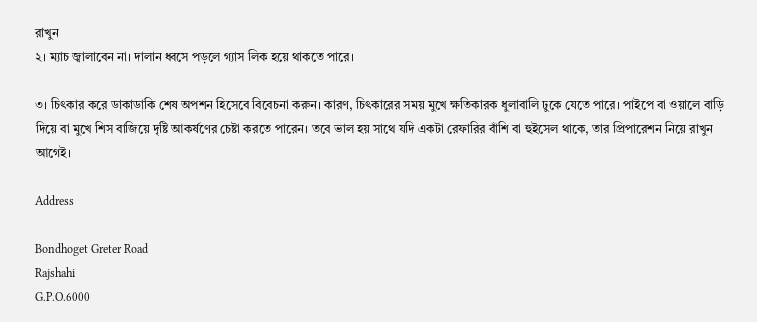রাখুন
২। ম্যাচ জ্বালাবেন না। দালান ধ্বসে পড়লে গ্যাস লিক হয়ে থাকতে পারে।

৩। চিৎকার করে ডাকাডাকি শেষ অপশন হিসেবে বিবেচনা করুন। কারণ, চিৎকারের সময় মুখে ক্ষতিকারক ধুলাবালি ঢুকে যেতে পারে। পাইপে বা ওয়ালে বাড়ি দিয়ে বা মুখে শিস বাজিয়ে দৃষ্টি আকর্ষণের চেষ্টা করতে পারেন। তবে ভাল হয় সাথে যদি একটা রেফারির বাঁশি বা হুইসেল থাকে, তার প্রিপারেশন নিয়ে রাখুন আগেই।

Address

Bondhoget Greter Road
Rajshahi
G.P.O.6000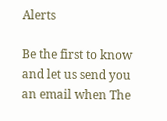Alerts

Be the first to know and let us send you an email when The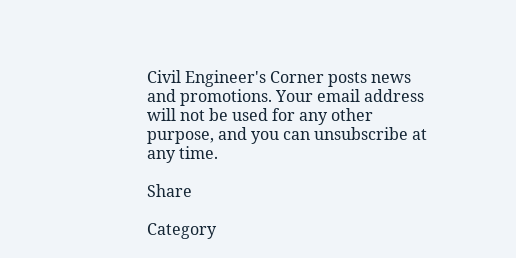Civil Engineer's Corner posts news and promotions. Your email address will not be used for any other purpose, and you can unsubscribe at any time.

Share

Category